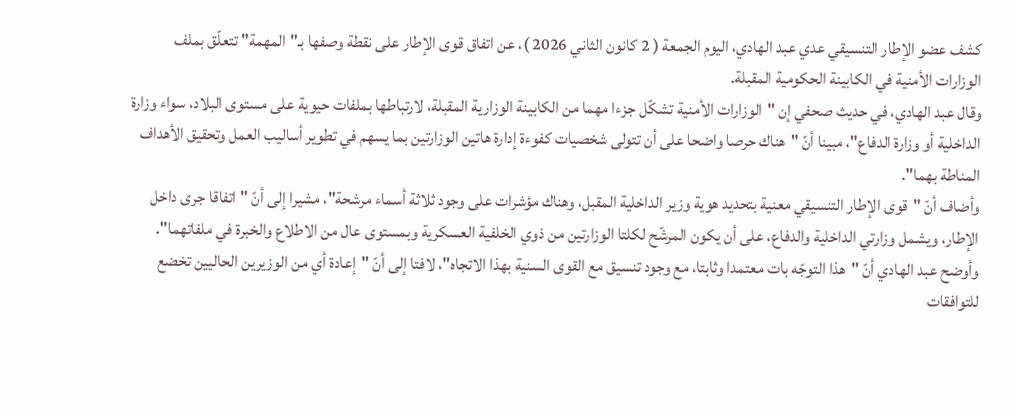كشف عضو الإطار التنسيقي عدي عبد الهادي، اليوم الجمعة ( 2 كانون الثاني 2026 )، عن اتفاق قوى الإطار على نقطة وصفها بـ"المهمة" تتعلّق بملف الوزارات الأمنية في الكابينة الحكومية المقبلة.
وقال عبد الهادي، في حديث صحفي إن "الوزارات الأمنية تشكّل جزءا مهما من الكابينة الوزارية المقبلة، لارتباطها بملفات حيوية على مستوى البلاد، سواء وزارة الداخلية أو وزارة الدفاع"، مبينا أنّ "هناك حرصا واضحا على أن تتولى شخصيات كفوءة إدارة هاتين الوزارتين بما يسهم في تطوير أساليب العمل وتحقيق الأهداف المناطة بهما".
وأضاف أنّ "قوى الإطار التنسيقي معنية بتحديد هوية وزير الداخلية المقبل، وهناك مؤشرات على وجود ثلاثة أسماء مرشحة"، مشيرا إلى أنّ "اتفاقا جرى داخل الإطار، ويشمل وزارتي الداخلية والدفاع، على أن يكون المرشّح لكلتا الوزارتين من ذوي الخلفية العسكرية وبمستوى عال من الاطلاع والخبرة في ملفاتهما".
وأوضح عبد الهادي أنّ "هذا التوجّه بات معتمدا وثابتا، مع وجود تنسيق مع القوى السنية بهذا الاتجاه"، لافتا إلى أنّ "إعادة أي من الوزيرين الحاليين تخضع للتوافقات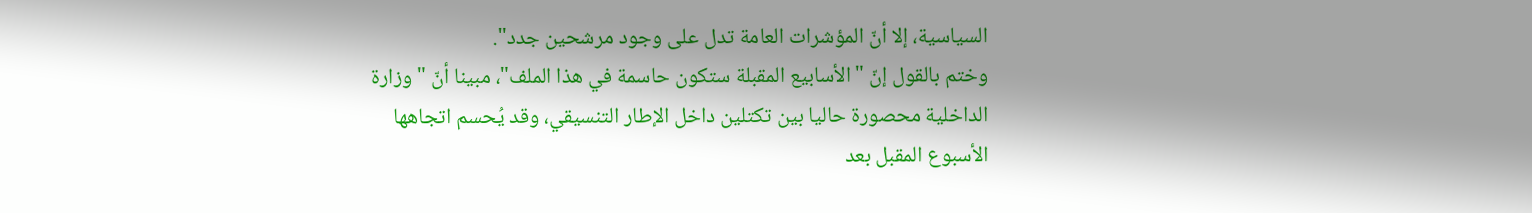السياسية، إلا أنّ المؤشرات العامة تدل على وجود مرشحين جدد".
وختم بالقول إنّ "الأسابيع المقبلة ستكون حاسمة في هذا الملف"، مبينا أنّ "وزارة الداخلية محصورة حاليا بين تكتلين داخل الإطار التنسيقي، وقد يُحسم اتجاهها الأسبوع المقبل بعد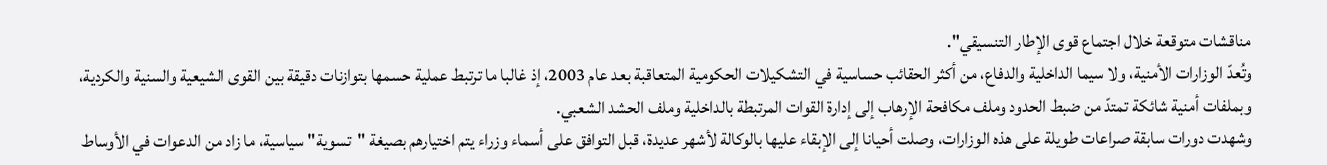مناقشات متوقعة خلال اجتماع قوى الإطار التنسيقي".
وتُعدّ الوزارات الأمنية، ولا سيما الداخلية والدفاع، من أكثر الحقائب حساسية في التشكيلات الحكومية المتعاقبة بعد عام 2003، إذ غالبا ما ترتبط عملية حسمها بتوازنات دقيقة بين القوى الشيعية والسنية والكردية، وبملفات أمنية شائكة تمتدّ من ضبط الحدود وملف مكافحة الإرهاب إلى إدارة القوات المرتبطة بالداخلية وملف الحشد الشعبي.
وشهدت دورات سابقة صراعات طويلة على هذه الوزارات، وصلت أحيانا إلى الإبقاء عليها بالوكالة لأشهر عديدة، قبل التوافق على أسماء وزراء يتم اختيارهم بصيغة "تسوية" سياسية، ما زاد من الدعوات في الأوساط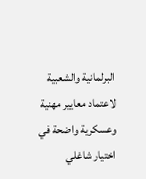البرلمانية والشعبية لاعتماد معايير مهنية وعسكرية واضحة في اختيار شاغلي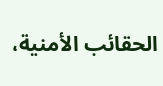الحقائب الأمنية،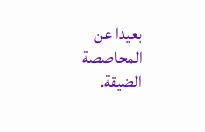بعيدا عن المحاصصة الضيقة.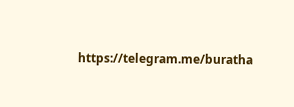https://telegram.me/buratha